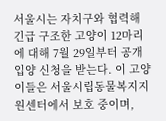서울시는 자치구와 협력해 긴급 구조한 고양이 12마리에 대해 7월 29일부터 공개 입양 신청을 받는다. 이 고양이들은 서울시립동물복지지원센터에서 보호 중이며,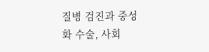질병 검진과 중성화 수술, 사회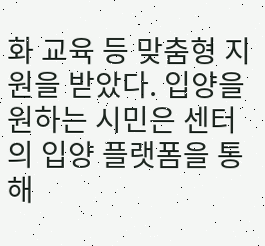화 교육 등 맞춤형 지원을 받았다. 입양을 원하는 시민은 센터의 입양 플랫폼을 통해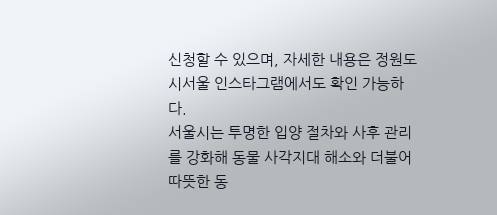신청할 수 있으며, 자세한 내용은 정원도시서울 인스타그램에서도 확인 가능하다.
서울시는 투명한 입양 절차와 사후 관리를 강화해 동물 사각지대 해소와 더불어 따뜻한 동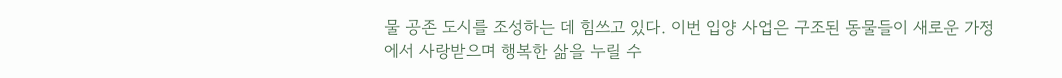물 공존 도시를 조성하는 데 힘쓰고 있다. 이번 입양 사업은 구조된 동물들이 새로운 가정에서 사랑받으며 행복한 삶을 누릴 수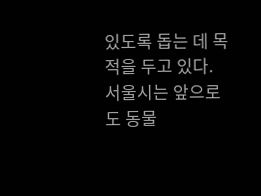있도록 돕는 데 목적을 두고 있다. 서울시는 앞으로도 동물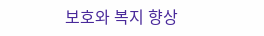보호와 복지 향상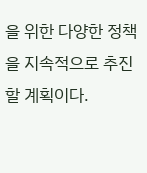을 위한 다양한 정책을 지속적으로 추진할 계획이다.